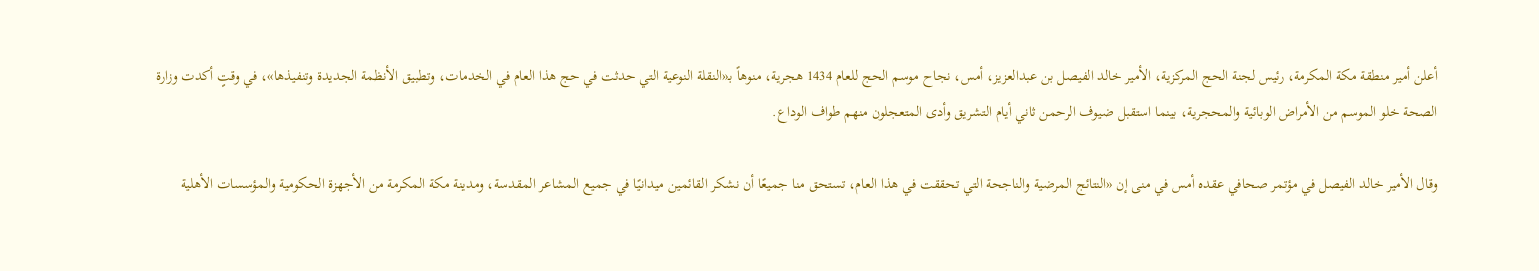أعلن أمير منطقة مكة المكرمة، رئيس لجنة الحج المركزية، الأمير خالد الفيصل بن عبدالعزيز، أمس، نجاح موسم الحج للعام 1434 هجرية، منوهاً بـ«النقلة النوعية التي حدثت في حج هذا العام في الخدمات، وتطبيق الأنظمة الجديدة وتنفيذها»، في وقتٍ أكدت وزارة الصحة خلو الموسم من الأمراض الوبائية والمحجرية، بينما استقبل ضيوف الرحمن ثاني أيام التشريق وأدى المتعجلون منهم طواف الوداع.

وقال الأمير خالد الفيصل في مؤتمر صحافي عقده أمس في منى إن «النتائج المرضية والناجحة التي تحققت في هذا العام، تستحق منا جميعًا أن نشكر القائمين ميدانيًا في جميع المشاعر المقدسة، ومدينة مكة المكرمة من الأجهزة الحكومية والمؤسسات الأهلية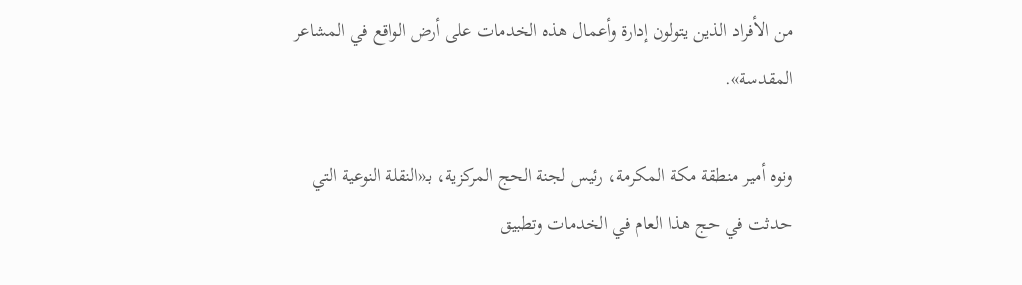من الأفراد الذين يتولون إدارة وأعمال هذه الخدمات على أرض الواقع في المشاعر المقدسة».

ونوه أمير منطقة مكة المكرمة، رئيس لجنة الحج المركزية، بـ«النقلة النوعية التي حدثت في حج هذا العام في الخدمات وتطبيق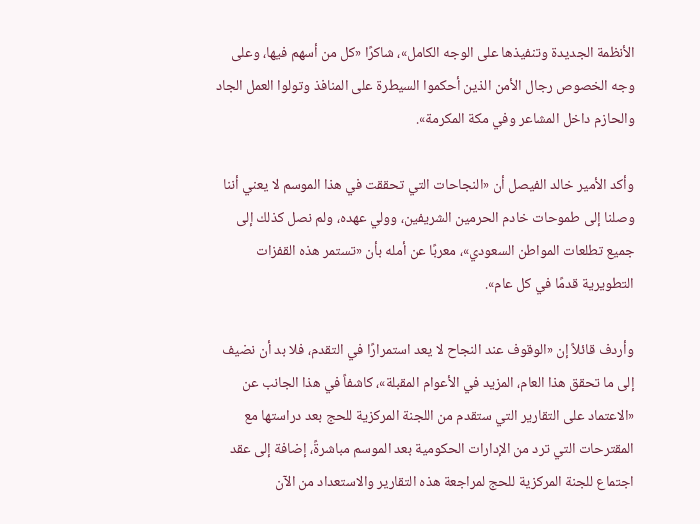الأنظمة الجديدة وتنفيذها على الوجه الكامل»، شاكرًا «كل من أسهم فيها، وعلى وجه الخصوص رجال الأمن الذين أحكموا السيطرة على المنافذ وتولوا العمل الجاد والحازم داخل المشاعر وفي مكة المكرمة».

وأكد الأمير خالد الفيصل أن «النجاحات التي تحققت في هذا الموسم لا يعني أننا وصلنا إلى طموحات خادم الحرمين الشريفين، وولي عهده، ولم نصل كذلك إلى جميع تطلعات المواطن السعودي»، معربًا عن أمله بأن «تستمر هذه القفزات التطويرية قدمًا في كل عام».

وأردف قائلاً إن «الوقوف عند النجاح لا يعد استمرارًا في التقدم، فلا بد أن نضيف إلى ما تحقق هذا العام، المزيد في الأعوام المقبلة»، كاشفاً في هذا الجانب عن «الاعتماد على التقارير التي ستقدم من اللجنة المركزية للحج بعد دراستها مع المقترحات التي ترد من الإدارات الحكومية بعد الموسم مباشرةً، إضافة إلى عقد اجتماع للجنة المركزية للحج لمراجعة هذه التقارير والاستعداد من الآن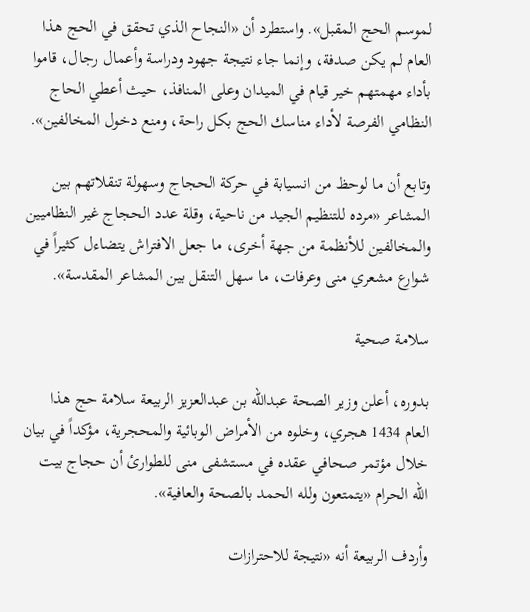لموسم الحج المقبل». واستطرد أن «النجاح الذي تحقق في الحج هذا العام لم يكن صدفة، وإنما جاء نتيجة جهود ودراسة وأعمال رجال، قاموا بأداء مهمتهم خير قيام في الميدان وعلى المنافذ، حيث أعطي الحاج النظامي الفرصة لأداء مناسك الحج بكل راحة، ومنع دخول المخالفين».

وتابع أن ما لوحظ من انسيابة في حركة الحجاج وسهولة تنقلاتهم بين المشاعر «مرده للتنظيم الجيد من ناحية، وقلة عدد الحجاج غير النظاميين والمخالفين للأنظمة من جهة أخرى، ما جعل الافتراش يتضاءل كثيراً في شوارع مشعري منى وعرفات، ما سهل التنقل بين المشاعر المقدسة».

سلامة صحية

بدوره، أعلن وزير الصحة عبدالله بن عبدالعزيز الربيعة سلامة حج هذا العام 1434 هجري، وخلوه من الأمراض الوبائية والمحجرية، مؤكداً في بيان خلال مؤتمر صحافي عقده في مستشفى منى للطوارئ أن حجاج بيت الله الحرام «يتمتعون ولله الحمد بالصحة والعافية».

وأردف الربيعة أنه «نتيجة للاحترازات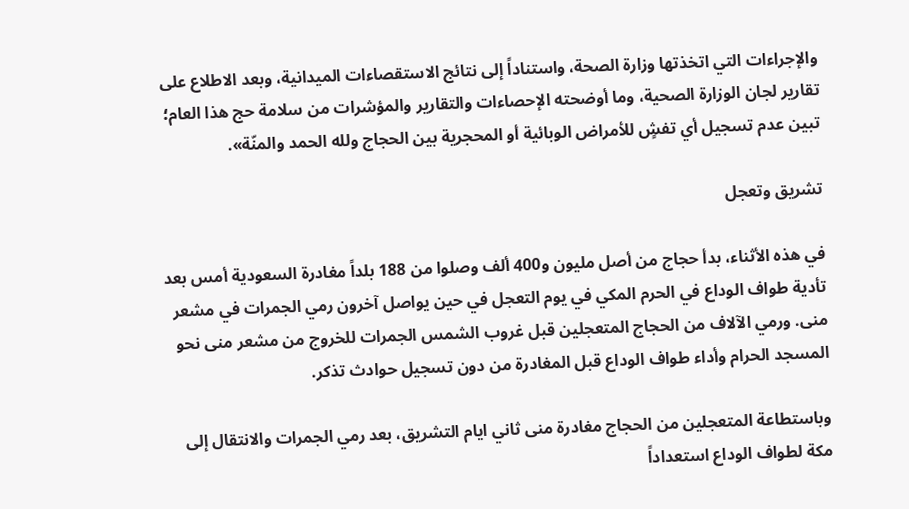والإجراءات التي اتخذتها وزارة الصحة، واستناداً إلى نتائج الاستقصاءات الميدانية، وبعد الاطلاع على تقارير لجان الوزارة الصحية، وما أوضحته الإحصاءات والتقارير والمؤشرات من سلامة حج هذا العام؛ تبين عدم تسجيل أي تفشٍ للأمراض الوبائية أو المحجرية بين الحجاج ولله الحمد والمنّة».

تشريق وتعجل

في هذه الأثناء، بدأ حجاج من أصل مليون و400 ألف وصلوا من 188 بلداً مغادرة السعودية أمس بعد تأدية طواف الوداع في الحرم المكي في يوم التعجل في حين يواصل آخرون رمي الجمرات في مشعر منى. ورمي الآلاف من الحجاج المتعجلين قبل غروب الشمس الجمرات للخروج من مشعر منى نحو المسجد الحرام وأداء طواف الوداع قبل المغادرة من دون تسجيل حوادث تذكر.

وباستطاعة المتعجلين من الحجاج مغادرة منى ثاني ايام التشريق، بعد رمي الجمرات والانتقال إلى مكة لطواف الوداع استعداداً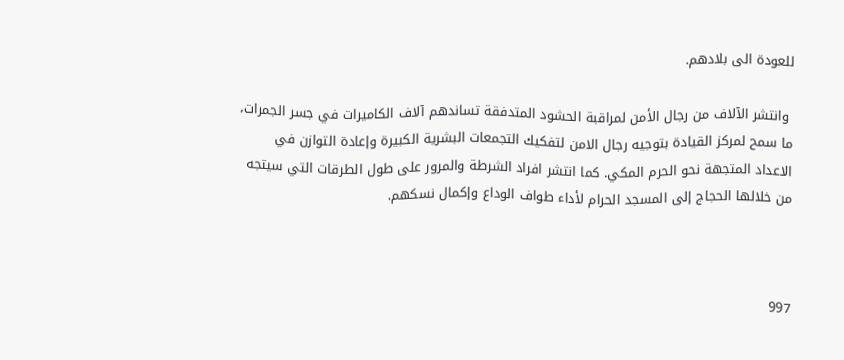للعودة الى بلادهم.

 وانتشر الآلاف من رجال الأمن لمراقبة الحشود المتدفقة تساندهم آلاف الكاميرات في جسر الجمرات، ما سمح لمركز القيادة بتوجيه رجال الامن لتفكيك التجمعات البشرية الكبيرة وإعادة التوازن في الاعداد المتجهة نحو الحرم المكي. كما انتشر افراد الشرطة والمرور على طول الطرقات التي سيتجه من خلالها الحجاج إلى المسجد الحرام لأداء طواف الوداع وإكمال نسكهم.



997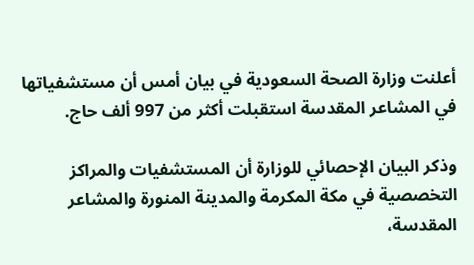أعلنت وزارة الصحة السعودية في بيان أمس أن مستشفياتها في المشاعر المقدسة استقبلت أكثر من 997 ألف حاج.

وذكر البيان الإحصائي للوزارة أن المستشفيات والمراكز التخصصية في مكة المكرمة والمدينة المنورة والمشاعر المقدسة،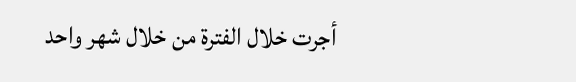أجرت خلال الفترة من خلال شهر واحد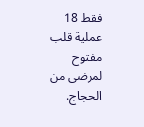فقط 18 عملية قلب مفتوح لمرضى من الحجاج.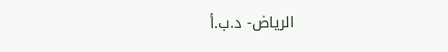الرياض- د.ب.أ